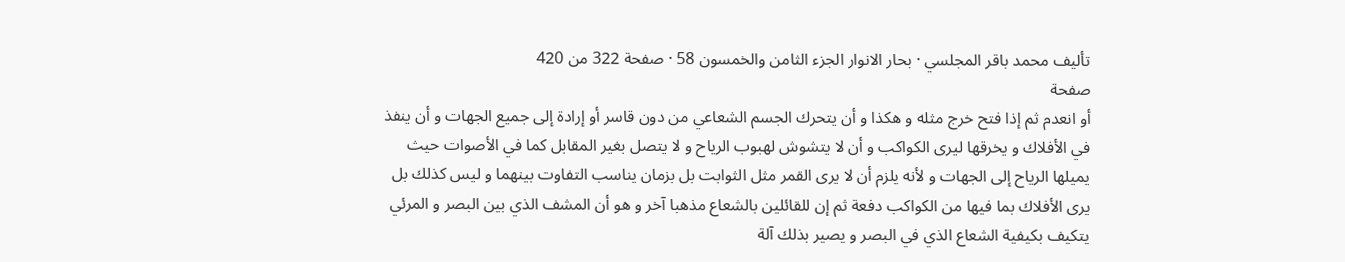تأليف محمد باقر المجلسي · بحار الانوار الجزء الثامن والخمسون 58 · صفحة 322 من 420
صفحة
أو انعدم ثم إذا فتح خرج مثله و هكذا و أن يتحرك الجسم الشعاعي من دون قاسر أو إرادة إلى جميع الجهات و أن ينفذ في الأفلاك و يخرقها ليرى الكواكب و أن لا يتشوش لهبوب الرياح و لا يتصل بغير المقابل كما في الأصوات حيث يميلها الرياح إلى الجهات و لأنه يلزم أن لا يرى القمر مثل الثوابت بل بزمان يناسب التفاوت بينهما و ليس كذلك بل يرى الأفلاك بما فيها من الكواكب دفعة ثم إن للقائلين بالشعاع مذهبا آخر و هو أن المشف الذي بين البصر و المرئي يتكيف بكيفية الشعاع الذي في البصر و يصير بذلك آلة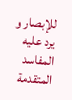للإبصار و يرد عليه المفاسد المتقدمة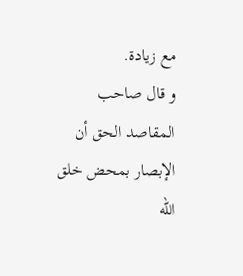مع زيادة.
و قال صاحب المقاصد الحق أن الإبصار بمحض خلق الله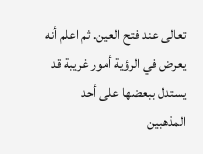تعالى عند فتح العين. ثم اعلم أنه يعرض في الرؤية أمور غريبة قد يستدل ببعضها على أحد المذهبين